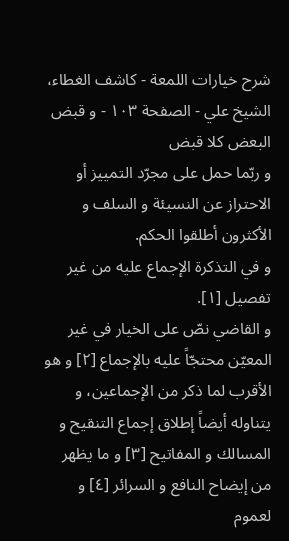شرح خيارات اللمعة - كاشف الغطاء، الشيخ علي - الصفحة ١٠٣ - و قبض البعض كلا قبض
و ربّما حمل على مجرّد التمييز أو الاحتراز عن النسيئة و السلف و الأكثرون أطلقوا الحكم.
و في التذكرة الإجماع عليه من غير تفصيل [١].
و القاضي نصّ على الخيار في غير المعيّن محتجّاً عليه بالإجماع [٢] و هو الأقرب لما ذكر من الإجماعين، و يتناوله أيضاً إطلاق إجماع التنقيح و المسالك و المفاتيح [٣] و ما يظهر من إيضاح النافع و السرائر [٤] و لعموم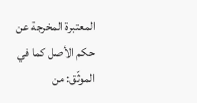المعتبرة المخرجة عن حكم الأصل كما في الموثّق: من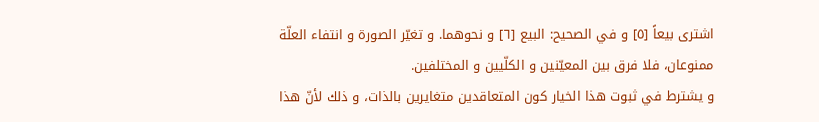اشترى بيعاً [٥] و في الصحيح: البيع [٦] و نحوهما. و تغيّر الصورة و انتفاء العلّة ممنوعان، فلا فرق بين المعيّنين و الكلّيين و المختلفين.
و يشترط في ثبوت هذا الخيار كون المتعاقدين متغايرين بالذات، و ذلك لأنّ هذا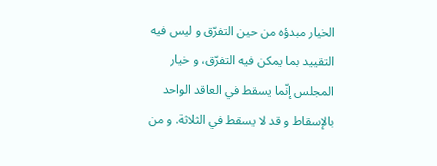الخيار مبدؤه من حين التفرّق و ليس فيه التقييد بما يمكن فيه التفرّق، و خيار المجلس إنّما يسقط في العاقد الواحد بالإسقاط و قد لا يسقط في الثلاثة. و من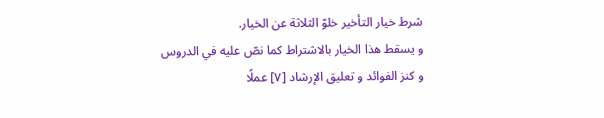شرط خيار التأخير خلوّ الثلاثة عن الخيار.
و يسقط هذا الخيار بالاشتراط كما نصّ عليه في الدروس و كنز الفوائد و تعليق الإرشاد [٧] عملًا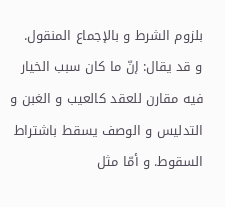بلزوم الشرط و بالإجماع المنقول.
و قد يقال: إنّ ما كان سبب الخيار فيه مقارن للعقد كالعيب و الغبن و التدليس و الوصف يسقط باشتراط السقوط. و أمّا مثل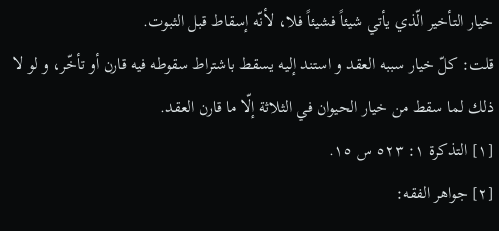خيار التأخير الّذي يأتي شيئاً فشيئاً فلا، لأنّه إسقاط قبل الثبوت.
قلت: كلّ خيار سببه العقد و استند إليه يسقط باشتراط سقوطه فيه قارن أو تأخّر، و لو لا ذلك لما سقط من خيار الحيوان في الثلاثة إلّا ما قارن العقد.
[١] التذكرة ١: ٥٢٣ س ١٥.
[٢] جواهر الفقه: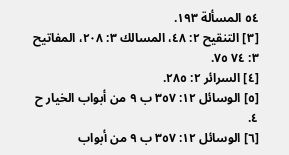٥٤ المسألة ١٩٣.
[٣] التنقيح ٢: ٤٨، المسالك ٣: ٢٠٨، المفاتيح ٣: ٧٤ ٧٥.
[٤] السرائر ٢: ٢٨٥.
[٥] الوسائل ١٢: ٣٥٧ ب ٩ من أبواب الخيار ح ٤.
[٦] الوسائل ١٢: ٣٥٧ ب ٩ من أبواب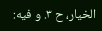الخيار، ح ٣. و فيه: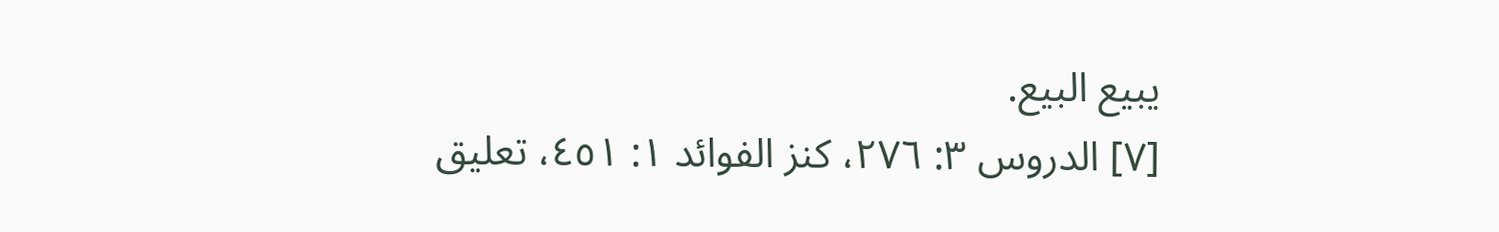يبيع البيع.
[٧] الدروس ٣: ٢٧٦، كنز الفوائد ١: ٤٥١، تعليق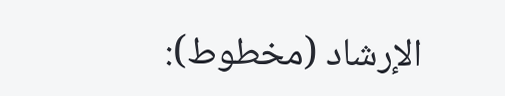الإرشاد (مخطوط):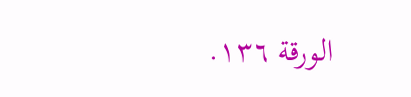الورقة ١٣٦.